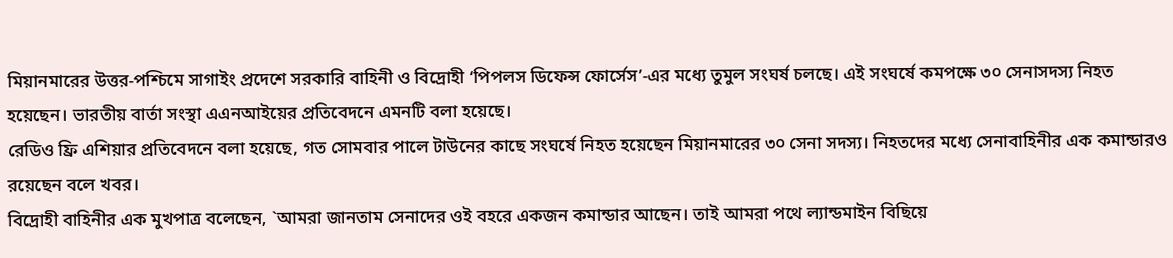মিয়ানমারের উত্তর-পশ্চিমে সাগাইং প্রদেশে সরকারি বাহিনী ও বিদ্রোহী ‘পিপলস ডিফেন্স ফোর্সেস’-এর মধ্যে তুমুল সংঘর্ষ চলছে। এই সংঘর্ষে কমপক্ষে ৩০ সেনাসদস্য নিহত হয়েছেন। ভারতীয় বার্তা সংস্থা এএনআইয়ের প্রতিবেদনে এমনটি বলা হয়েছে।
রেডিও ফ্রি এশিয়ার প্রতিবেদনে বলা হয়েছে, গত সোমবার পালে টাউনের কাছে সংঘর্ষে নিহত হয়েছেন মিয়ানমারের ৩০ সেনা সদস্য। নিহতদের মধ্যে সেনাবাহিনীর এক কমান্ডারও রয়েছেন বলে খবর।
বিদ্রোহী বাহিনীর এক মুখপাত্র বলেছেন, `আমরা জানতাম সেনাদের ওই বহরে একজন কমান্ডার আছেন। তাই আমরা পথে ল্যান্ডমাইন বিছিয়ে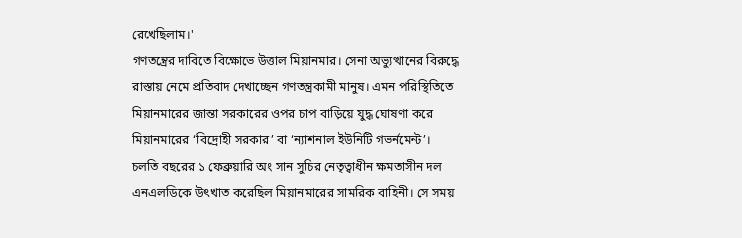রেখেছিলাম।'
গণতন্ত্রের দাবিতে বিক্ষোভে উত্তাল মিয়ানমার। সেনা অভ্যুত্থানের বিরুদ্ধে রাস্তায় নেমে প্রতিবাদ দেখাচ্ছেন গণতন্ত্রকামী মানুষ। এমন পরিস্থিতিতে মিয়ানমারের জান্তা সরকারের ওপর চাপ বাড়িয়ে যুদ্ধ ঘোষণা করে মিয়ানমারের ‘বিদ্রোহী সরকার’ বা ‘ন্যাশনাল ইউনিটি গভর্নমেন্ট’।
চলতি বছরের ১ ফেব্রুয়ারি অং সান সুচির নেতৃত্বাধীন ক্ষমতাসীন দল এনএলডিকে উৎখাত করেছিল মিয়ানমারের সামরিক বাহিনী। সে সময়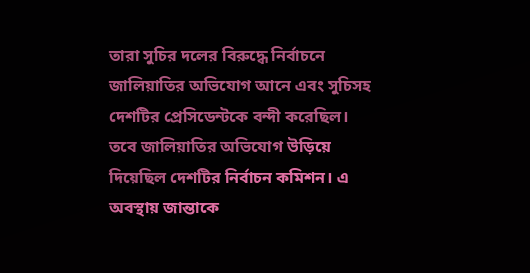তারা সুচির দলের বিরুদ্ধে নির্বাচনে জালিয়াতির অভিযোগ আনে এবং সুচিসহ দেশটির প্রেসিডেন্টকে বন্দী করেছিল। তবে জালিয়াতির অভিযোগ উড়িয়ে দিয়েছিল দেশটির নির্বাচন কমিশন। এ অবস্থায় জান্তাকে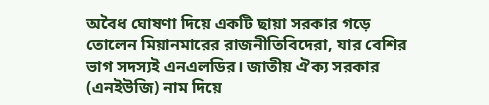অবৈধ ঘোষণা দিয়ে একটি ছায়া সরকার গড়ে তোলেন মিয়ানমারের রাজনীতিবিদেরা, যার বেশির ভাগ সদস্যই এনএলডির। জাতীয় ঐক্য সরকার (এনইউজি) নাম দিয়ে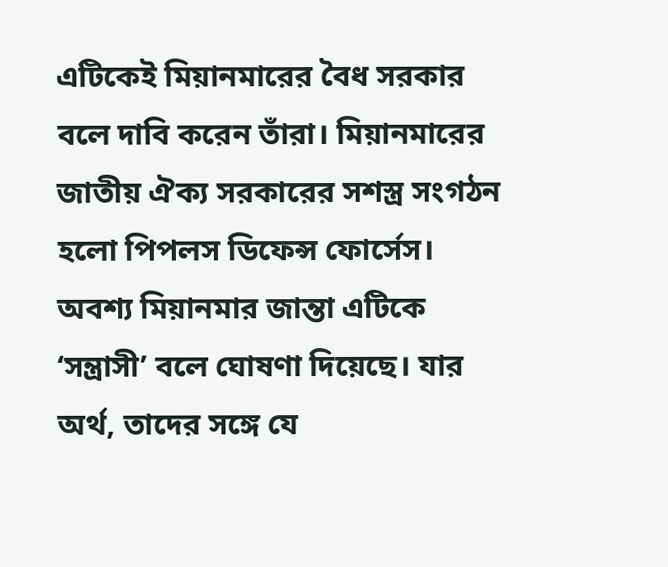এটিকেই মিয়ানমারের বৈধ সরকার বলে দাবি করেন তাঁরা। মিয়ানমারের জাতীয় ঐক্য সরকারের সশস্ত্র সংগঠন হলো পিপলস ডিফেন্স ফোর্সেস। অবশ্য মিয়ানমার জান্তা এটিকে ‘সন্ত্রাসী’ বলে ঘোষণা দিয়েছে। যার অর্থ, তাদের সঙ্গে যে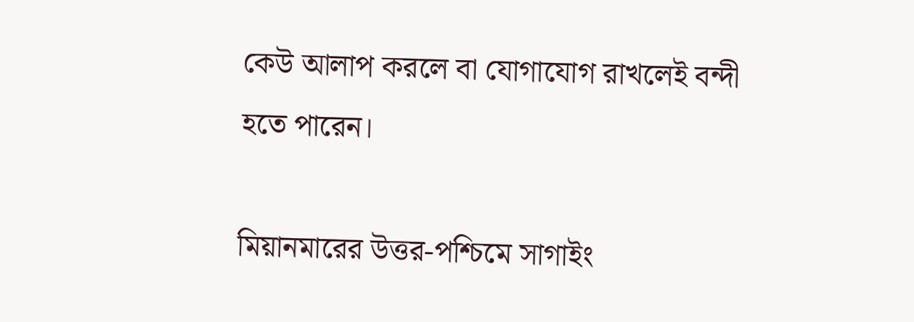কেউ আলাপ করলে বা যোগাযোগ রাখলেই বন্দী হতে পারেন।

মিয়ানমারের উত্তর-পশ্চিমে সাগাইং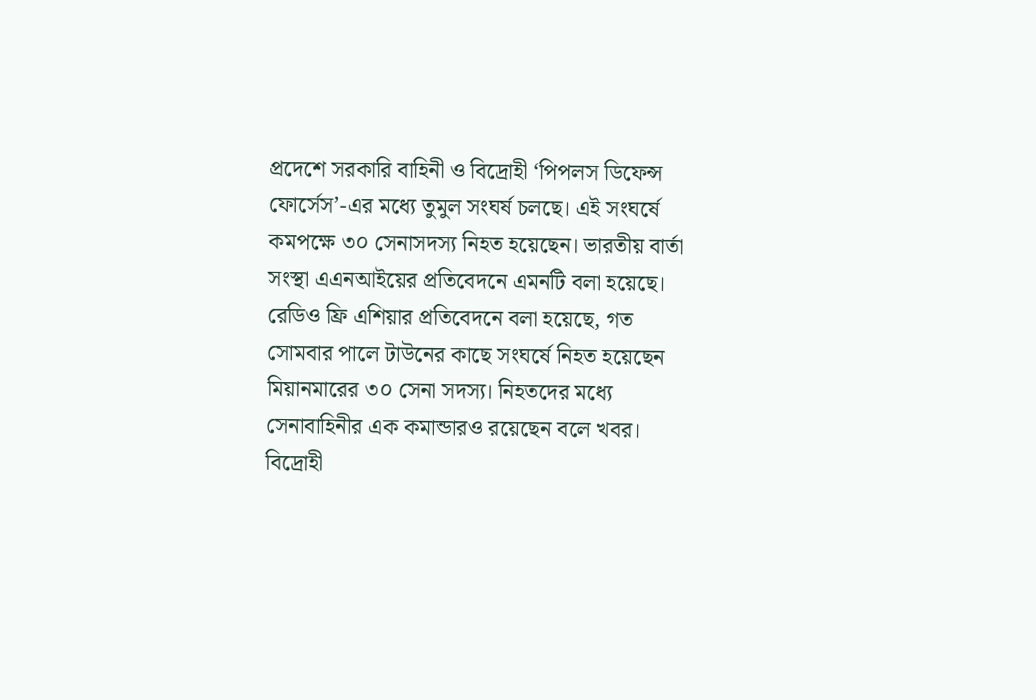প্রদেশে সরকারি বাহিনী ও বিদ্রোহী ‘পিপলস ডিফেন্স ফোর্সেস’-এর মধ্যে তুমুল সংঘর্ষ চলছে। এই সংঘর্ষে কমপক্ষে ৩০ সেনাসদস্য নিহত হয়েছেন। ভারতীয় বার্তা সংস্থা এএনআইয়ের প্রতিবেদনে এমনটি বলা হয়েছে।
রেডিও ফ্রি এশিয়ার প্রতিবেদনে বলা হয়েছে, গত সোমবার পালে টাউনের কাছে সংঘর্ষে নিহত হয়েছেন মিয়ানমারের ৩০ সেনা সদস্য। নিহতদের মধ্যে সেনাবাহিনীর এক কমান্ডারও রয়েছেন বলে খবর।
বিদ্রোহী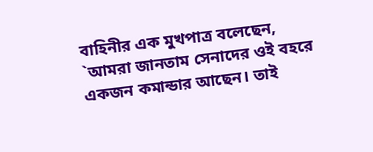বাহিনীর এক মুখপাত্র বলেছেন, `আমরা জানতাম সেনাদের ওই বহরে একজন কমান্ডার আছেন। তাই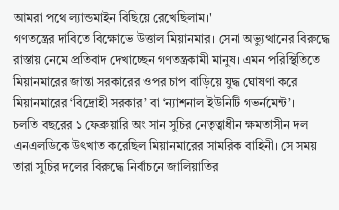আমরা পথে ল্যান্ডমাইন বিছিয়ে রেখেছিলাম।'
গণতন্ত্রের দাবিতে বিক্ষোভে উত্তাল মিয়ানমার। সেনা অভ্যুত্থানের বিরুদ্ধে রাস্তায় নেমে প্রতিবাদ দেখাচ্ছেন গণতন্ত্রকামী মানুষ। এমন পরিস্থিতিতে মিয়ানমারের জান্তা সরকারের ওপর চাপ বাড়িয়ে যুদ্ধ ঘোষণা করে মিয়ানমারের ‘বিদ্রোহী সরকার’ বা ‘ন্যাশনাল ইউনিটি গভর্নমেন্ট’।
চলতি বছরের ১ ফেব্রুয়ারি অং সান সুচির নেতৃত্বাধীন ক্ষমতাসীন দল এনএলডিকে উৎখাত করেছিল মিয়ানমারের সামরিক বাহিনী। সে সময় তারা সুচির দলের বিরুদ্ধে নির্বাচনে জালিয়াতির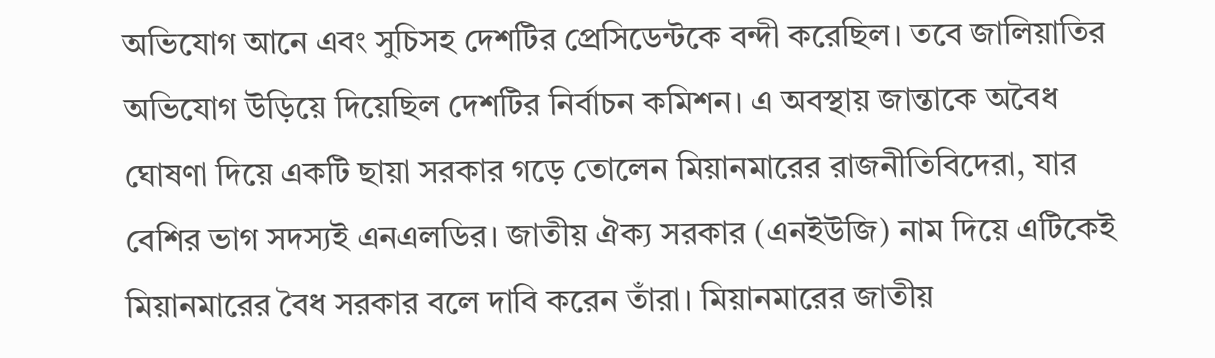অভিযোগ আনে এবং সুচিসহ দেশটির প্রেসিডেন্টকে বন্দী করেছিল। তবে জালিয়াতির অভিযোগ উড়িয়ে দিয়েছিল দেশটির নির্বাচন কমিশন। এ অবস্থায় জান্তাকে অবৈধ ঘোষণা দিয়ে একটি ছায়া সরকার গড়ে তোলেন মিয়ানমারের রাজনীতিবিদেরা, যার বেশির ভাগ সদস্যই এনএলডির। জাতীয় ঐক্য সরকার (এনইউজি) নাম দিয়ে এটিকেই মিয়ানমারের বৈধ সরকার বলে দাবি করেন তাঁরা। মিয়ানমারের জাতীয়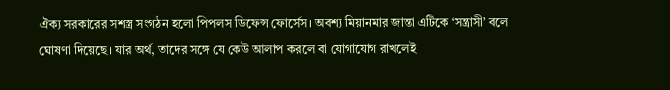ঐক্য সরকারের সশস্ত্র সংগঠন হলো পিপলস ডিফেন্স ফোর্সেস। অবশ্য মিয়ানমার জান্তা এটিকে ‘সন্ত্রাসী’ বলে ঘোষণা দিয়েছে। যার অর্থ, তাদের সঙ্গে যে কেউ আলাপ করলে বা যোগাযোগ রাখলেই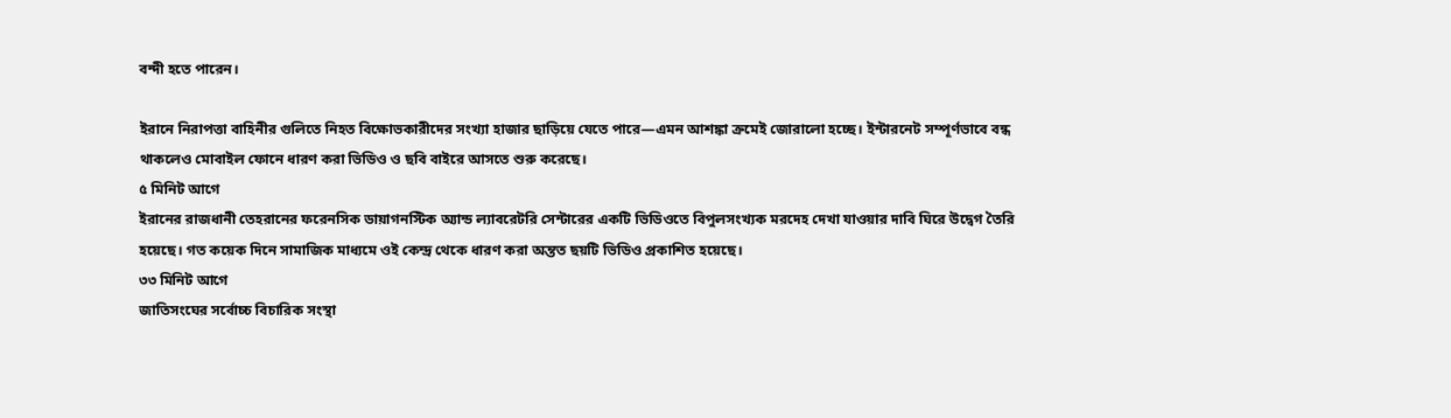বন্দী হতে পারেন।

ইরানে নিরাপত্তা বাহিনীর গুলিতে নিহত বিক্ষোভকারীদের সংখ্যা হাজার ছাড়িয়ে যেতে পারে—এমন আশঙ্কা ক্রমেই জোরালো হচ্ছে। ইন্টারনেট সম্পূর্ণভাবে বন্ধ থাকলেও মোবাইল ফোনে ধারণ করা ভিডিও ও ছবি বাইরে আসতে শুরু করেছে।
৫ মিনিট আগে
ইরানের রাজধানী তেহরানের ফরেনসিক ডায়াগনস্টিক অ্যান্ড ল্যাবরেটরি সেন্টারের একটি ভিডিওতে বিপুলসংখ্যক মরদেহ দেখা যাওয়ার দাবি ঘিরে উদ্বেগ তৈরি হয়েছে। গত কয়েক দিনে সামাজিক মাধ্যমে ওই কেন্দ্র থেকে ধারণ করা অন্তত ছয়টি ভিডিও প্রকাশিত হয়েছে।
৩৩ মিনিট আগে
জাতিসংঘের সর্বোচ্চ বিচারিক সংস্থা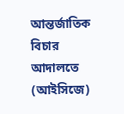আন্তর্জাতিক বিচার আদালতে (আইসিজে)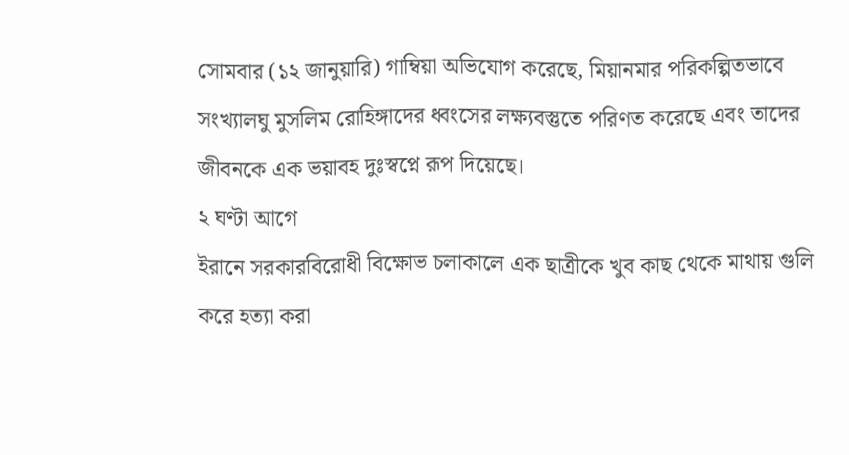সোমবার (১২ জানুয়ারি) গাম্বিয়া অভিযোগ করেছে, মিয়ানমার পরিকল্পিতভাবে সংখ্যালঘু মুসলিম রোহিঙ্গাদের ধ্বংসের লক্ষ্যবস্তুতে পরিণত করেছে এবং তাদের জীবনকে এক ভয়াবহ দুঃস্বপ্নে রূপ দিয়েছে।
২ ঘণ্টা আগে
ইরানে সরকারবিরোধী বিক্ষোভ চলাকালে এক ছাত্রীকে খুব কাছ থেকে মাথায় গুলি করে হত্যা করা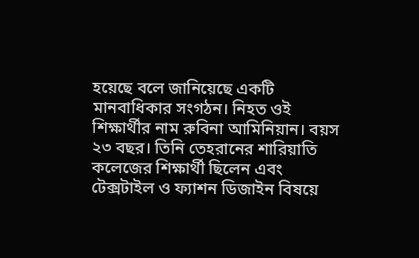হয়েছে বলে জানিয়েছে একটি মানবাধিকার সংগঠন। নিহত ওই শিক্ষার্থীর নাম রুবিনা আমিনিয়ান। বয়স ২৩ বছর। তিনি তেহরানের শারিয়াতি কলেজের শিক্ষার্থী ছিলেন এবং টেক্সটাইল ও ফ্যাশন ডিজাইন বিষয়ে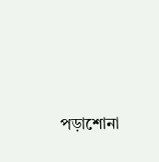পড়াশোনা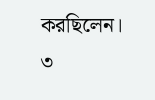করছিলেন।
৩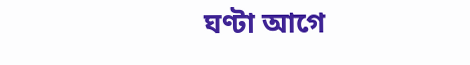ঘণ্টা আগে